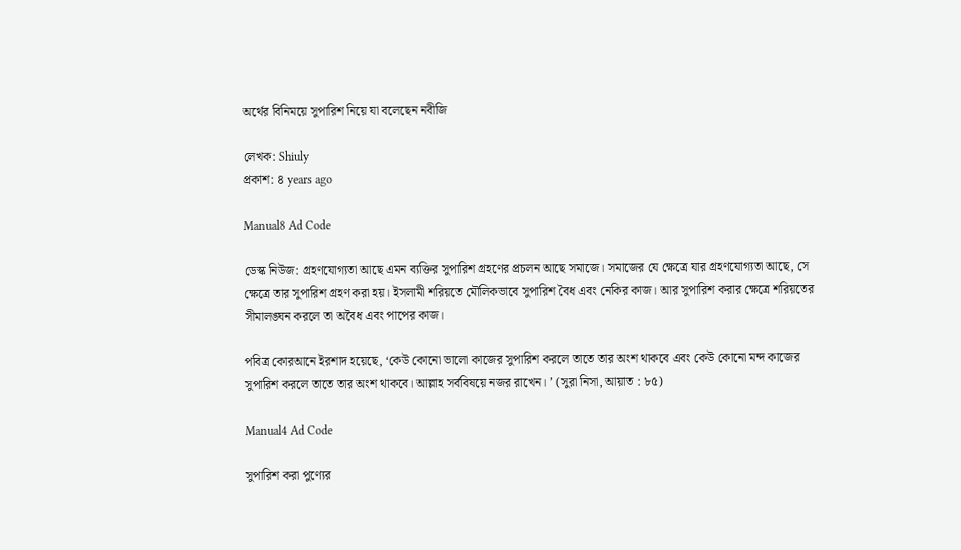অর্থের বিনিময়ে সুপারিশ নিয়ে যা বলেছেন নবীজি

লেখক: Shiuly
প্রকাশ: ৪ years ago

Manual8 Ad Code

ডেস্ক নিউজ: গ্রহণযোগ্যতা আছে এমন ব্যক্তির সুপারিশ গ্রহণের প্রচলন আছে সমাজে। সমাজের যে ক্ষেত্রে যার গ্রহণযোগ্যতা আছে, সে ক্ষেত্রে তার সুপারিশ গ্রহণ করা হয়। ইসলামী শরিয়তে মৌলিকভাবে সুপারিশ বৈধ এবং নেকির কাজ। আর সুপারিশ করার ক্ষেত্রে শরিয়তের সীমালঙ্ঘন করলে তা অবৈধ এবং পাপের কাজ।

পবিত্র কোরআনে ইরশাদ হয়েছে, ‘কেউ কোনো ভালো কাজের সুপারিশ করলে তাতে তার অংশ থাকবে এবং কেউ কোনো মন্দ কাজের সুপারিশ করলে তাতে তার অংশ থাকবে। আল্লাহ সর্ববিষয়ে নজর রাখেন। ’ (সুরা নিসা, আয়াত : ৮৫)

Manual4 Ad Code

সুপারিশ করা পুণ্যের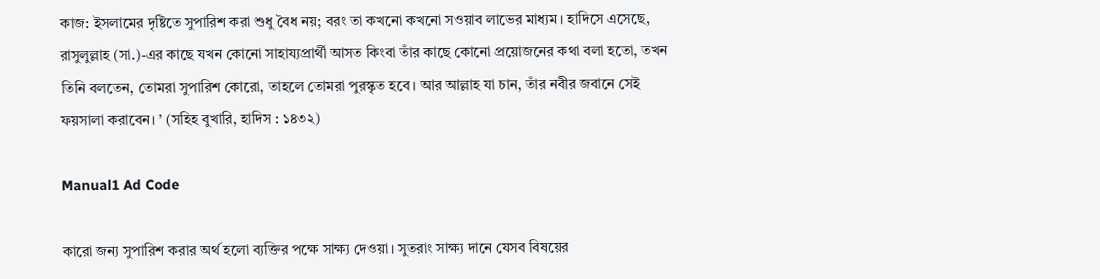কাজ: ইসলামের দৃষ্টিতে সুপারিশ করা শুধু বৈধ নয়; বরং তা কখনো কখনো সওয়াব লাভের মাধ্যম। হাদিসে এসেছে,
রাসুলুল্লাহ (সা.)-এর কাছে যখন কোনো সাহায্যপ্রার্থী আসত কিংবা তাঁর কাছে কোনো প্রয়োজনের কথা বলা হতো, তখন তিনি বলতেন, তোমরা সুপারিশ কোরো, তাহলে তোমরা পুরস্কৃত হবে। আর আল্লাহ যা চান, তাঁর নবীর জবানে সেই ফয়সালা করাবেন। ’ (সহিহ বুখারি, হাদিস : ১৪৩২)

Manual1 Ad Code

কারো জন্য সুপারিশ করার অর্থ হলো ব্যক্তির পক্ষে সাক্ষ্য দেওয়া। সুতরাং সাক্ষ্য দানে যেসব বিষয়ের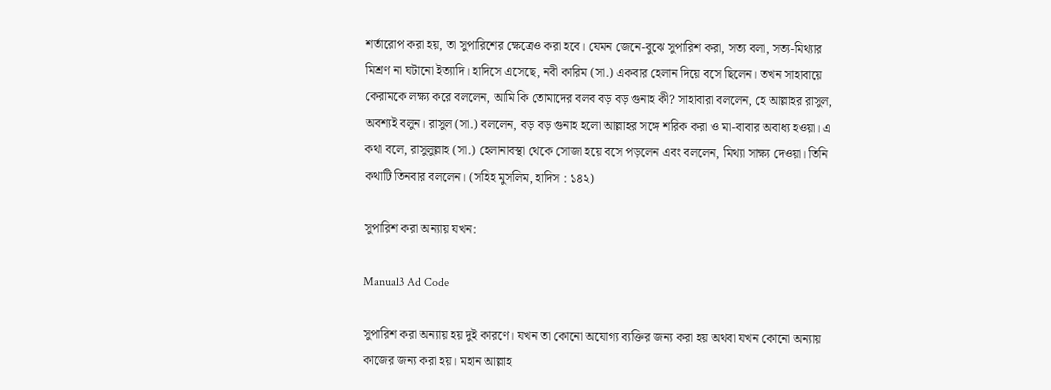শর্তারোপ করা হয়, তা সুপারিশের ক্ষেত্রেও করা হবে। যেমন জেনে-বুঝে সুপারিশ করা, সত্য বলা, সত্য-মিথ্যার মিশ্রণ না ঘটানো ইত্যাদি। হাদিসে এসেছে, নবী কারিম (সা.) একবার হেলান দিয়ে বসে ছিলেন। তখন সাহাবায়ে কেরামকে লক্ষ্য করে বললেন, আমি কি তোমাদের বলব বড় বড় গুনাহ কী? সাহাবারা বললেন, হে আল্লাহর রাসুল, অবশ্যই বলুন। রাসুল (সা.) বললেন, বড় বড় গুনাহ হলো আল্লাহর সঙ্গে শরিক করা ও মা-বাবার অবাধ্য হওয়া। এ কথা বলে, রাসুলুল্লাহ (সা.) হেলানাবস্থা থেকে সোজা হয়ে বসে পড়লেন এবং বললেন, মিথ্যা সাক্ষ্য দেওয়া। তিনি কথাটি তিনবার বললেন। (সহিহ মুসলিম, হাদিস : ১৪২)

সুপারিশ করা অন্যায় যখন:

Manual3 Ad Code

সুপারিশ করা অন্যায় হয় দুই কারণে। যখন তা কোনো অযোগ্য ব্যক্তির জন্য করা হয় অথবা যখন কোনো অন্যায় কাজের জন্য করা হয়। মহান আল্লাহ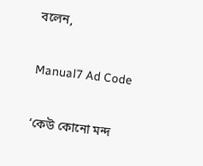বলেন,

Manual7 Ad Code

‘কেউ কোনো মন্দ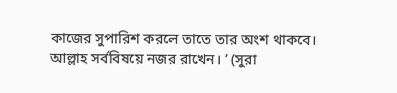কাজের সুপারিশ করলে তাতে তার অংশ থাকবে। আল্লাহ সর্ববিষয়ে নজর রাখেন। ’ (সুরা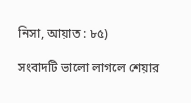নিসা, আয়াত : ৮৫)

সংবাদটি ভালো লাগলে শেয়ার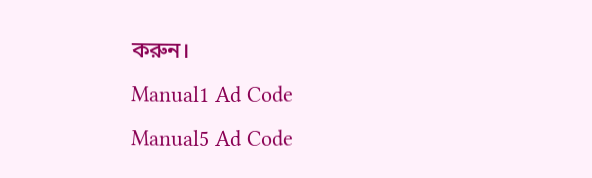করুন।
Manual1 Ad Code
Manual5 Ad Code